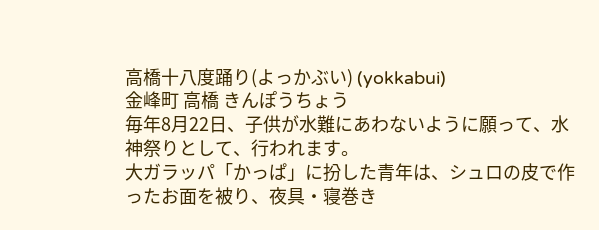高橋十八度踊り(よっかぶい) (yokkabui)
金峰町 高橋 きんぽうちょう
毎年8月22日、子供が水難にあわないように願って、水神祭りとして、行われます。
大ガラッパ「かっぱ」に扮した青年は、シュロの皮で作ったお面を被り、夜具・寝巻き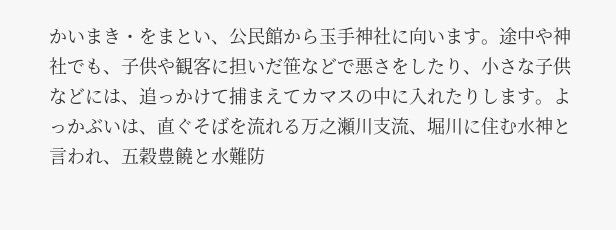かいまき・をまとい、公民館から玉手神社に向います。途中や神社でも、子供や観客に担いだ笹などで悪さをしたり、小さな子供などには、追っかけて捕まえてカマスの中に入れたりします。よっかぶいは、直ぐそばを流れる万之瀬川支流、堀川に住む水神と言われ、五穀豊饒と水難防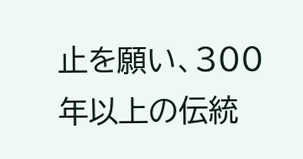止を願い、300年以上の伝統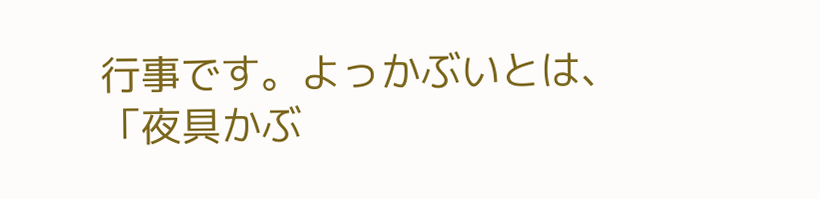行事です。よっかぶいとは、
「夜具かぶ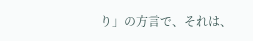り」の方言で、それは、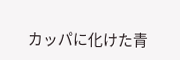カッパに化けた青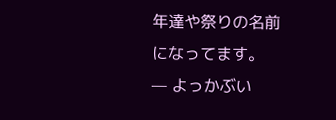年達や祭りの名前になってます。
— よっかぶい